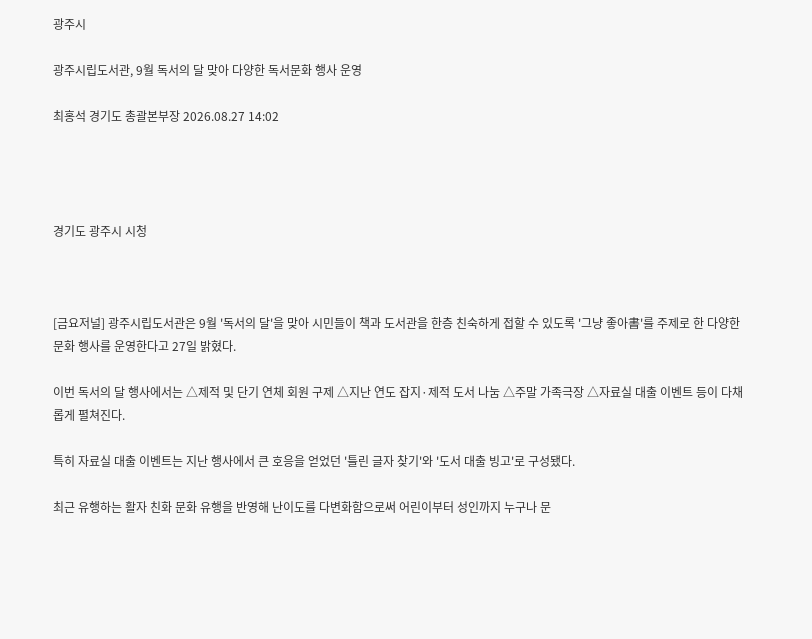광주시

광주시립도서관, 9월 독서의 달 맞아 다양한 독서문화 행사 운영

최홍석 경기도 총괄본부장 2026.08.27 14:02




경기도 광주시 시청



[금요저널] 광주시립도서관은 9월 '독서의 달'을 맞아 시민들이 책과 도서관을 한층 친숙하게 접할 수 있도록 '그냥 좋아書'를 주제로 한 다양한 문화 행사를 운영한다고 27일 밝혔다.

이번 독서의 달 행사에서는 △제적 및 단기 연체 회원 구제 △지난 연도 잡지·제적 도서 나눔 △주말 가족극장 △자료실 대출 이벤트 등이 다채롭게 펼쳐진다.

특히 자료실 대출 이벤트는 지난 행사에서 큰 호응을 얻었던 '틀린 글자 찾기'와 '도서 대출 빙고'로 구성됐다.

최근 유행하는 활자 친화 문화 유행을 반영해 난이도를 다변화함으로써 어린이부터 성인까지 누구나 문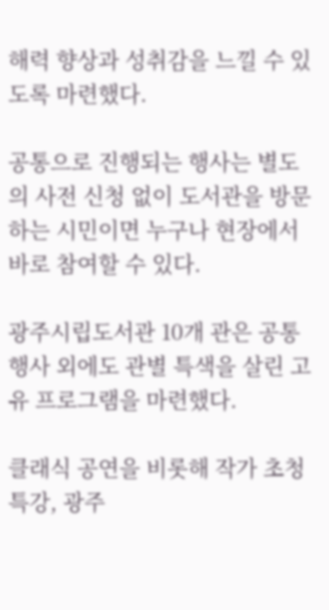해력 향상과 성취감을 느낄 수 있도록 마련했다.

공통으로 진행되는 행사는 별도의 사전 신청 없이 도서관을 방문하는 시민이면 누구나 현장에서 바로 참여할 수 있다.

광주시립도서관 10개 관은 공통 행사 외에도 관별 특색을 살린 고유 프로그램을 마련했다.

클래식 공연을 비롯해 작가 초청 특강, 광주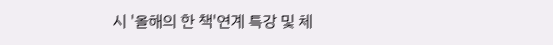시 '올해의 한 책'연계 특강 및 체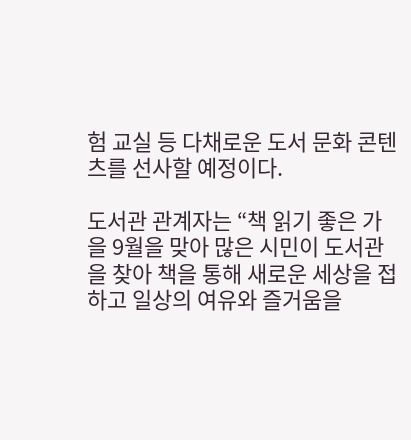험 교실 등 다채로운 도서 문화 콘텐츠를 선사할 예정이다.

도서관 관계자는 “책 읽기 좋은 가을 9월을 맞아 많은 시민이 도서관을 찾아 책을 통해 새로운 세상을 접하고 일상의 여유와 즐거움을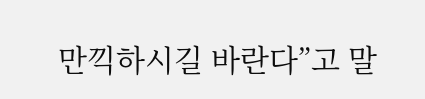만끽하시길 바란다”고 말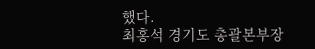했다.
최홍석 경기도 총괄본부장